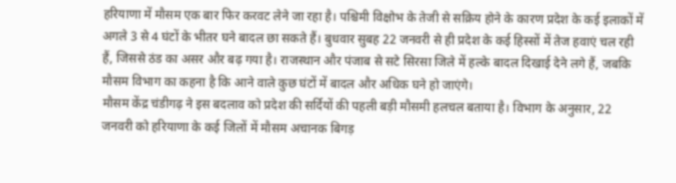हरियाणा में मौसम एक बार फिर करवट लेने जा रहा है। पश्चिमी विक्षोभ के तेजी से सक्रिय होने के कारण प्रदेश के कई इलाकों में अगले 3 से 4 घंटों के भीतर घने बादल छा सकते हैं। बुधवार सुबह 22 जनवरी से ही प्रदेश के कई हिस्सों में तेज हवाएं चल रही हैं, जिससे ठंड का असर और बढ़ गया है। राजस्थान और पंजाब से सटे सिरसा जिले में हल्के बादल दिखाई देने लगे हैं, जबकि मौसम विभाग का कहना है कि आने वाले कुछ घंटों में बादल और अधिक घने हो जाएंगे।
मौसम केंद्र चंडीगढ़ ने इस बदलाव को प्रदेश की सर्दियों की पहली बड़ी मौसमी हलचल बताया है। विभाग के अनुसार, 22 जनवरी को हरियाणा के कई जिलों में मौसम अचानक बिगड़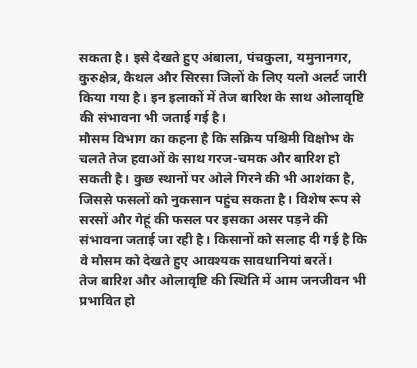सकता है। इसे देखते हुए अंबाला, पंचकुला, यमुनानगर, कुरुक्षेत्र, कैथल और सिरसा जिलों के लिए यलो अलर्ट जारी किया गया है। इन इलाकों में तेज बारिश के साथ ओलावृष्टि की संभावना भी जताई गई है।
मौसम विभाग का कहना है कि सक्रिय पश्चिमी विक्षोभ के चलते तेज हवाओं के साथ गरज-चमक और बारिश हो सकती है। कुछ स्थानों पर ओले गिरने की भी आशंका है, जिससे फसलों को नुकसान पहुंच सकता है। विशेष रूप से सरसों और गेहूं की फसल पर इसका असर पड़ने की संभावना जताई जा रही है। किसानों को सलाह दी गई है कि वे मौसम को देखते हुए आवश्यक सावधानियां बरतें।
तेज बारिश और ओलावृष्टि की स्थिति में आम जनजीवन भी प्रभावित हो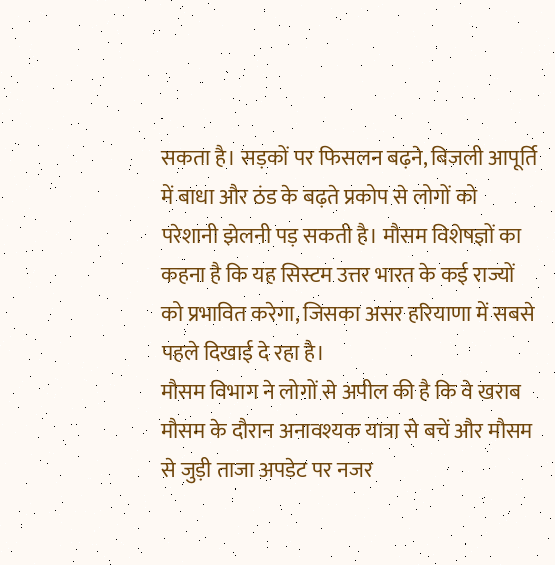सकता है। सड़कों पर फिसलन बढ़ने, बिजली आपूर्ति में बाधा और ठंड के बढ़ते प्रकोप से लोगों को परेशानी झेलनी पड़ सकती है। मौसम विशेषज्ञों का कहना है कि यह सिस्टम उत्तर भारत के कई राज्यों को प्रभावित करेगा, जिसका असर हरियाणा में सबसे पहले दिखाई दे रहा है।
मौसम विभाग ने लोगों से अपील की है कि वे खराब मौसम के दौरान अनावश्यक यात्रा से बचें और मौसम से जुड़ी ताजा अपडेट पर नजर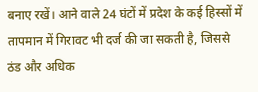बनाए रखें। आने वाले 24 घंटों में प्रदेश के कई हिस्सों में तापमान में गिरावट भी दर्ज की जा सकती है, जिससे ठंड और अधिक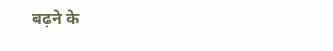बढ़ने के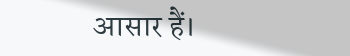आसार हैं।